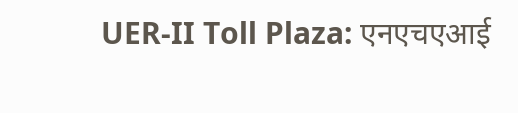UER-II Toll Plaza: एनएचएआई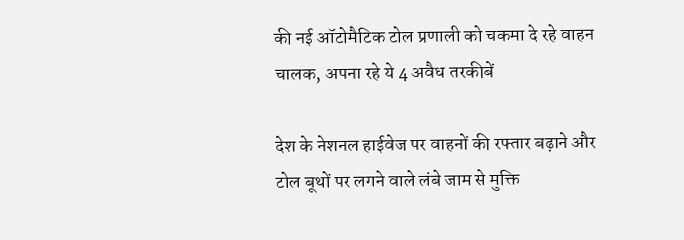की नई ऑटोमैटिक टोल प्रणाली को चकमा दे रहे वाहन चालक, अपना रहे ये 4 अवैध तरकीबें

देश के नेशनल हाईवेज पर वाहनों की रफ्तार बढ़ाने और टोल बूथों पर लगने वाले लंबे जाम से मुक्ति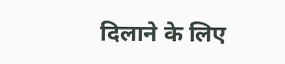दिलाने के लिए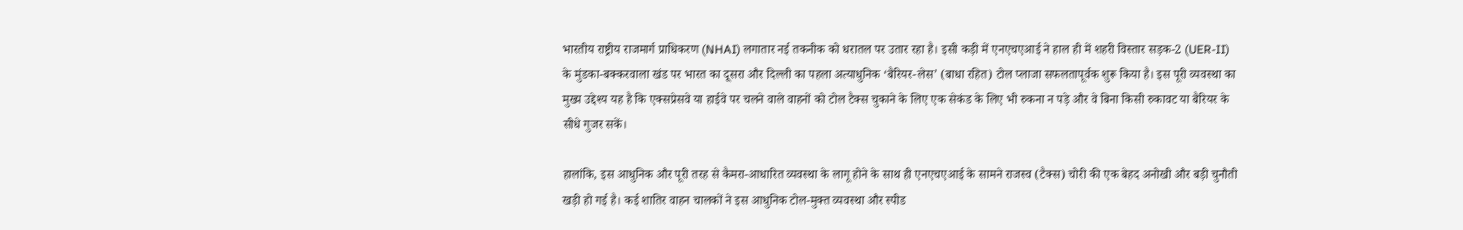भारतीय राष्ट्रीय राजमार्ग प्राधिकरण (NHAI) लगातार नई तकनीक को धरातल पर उतार रहा है। इसी कड़ी में एनएचएआई ने हाल ही में शहरी विस्तार सड़क-2 (UER-II) के मुंडका-बक्करवाला खंड पर भारत का दूसरा और दिल्ली का पहला अत्याधुनिक ‘बैरियर-लेस’ (बाधा रहित) टोल प्लाजा सफलतापूर्वक शुरू किया है। इस पूरी व्यवस्था का मुख्य उद्देश्य यह है कि एक्सप्रेसवे या हाईवे पर चलने वाले वाहनों को टोल टैक्स चुकाने के लिए एक सेकंड के लिए भी रुकना न पड़े और वे बिना किसी रुकावट या बैरियर के सीधे गुजर सकें।

हालांकि, इस आधुनिक और पूरी तरह से कैमरा-आधारित व्यवस्था के लागू होने के साथ ही एनएचएआई के सामने राजस्व (टैक्स) चोरी की एक बेहद अनोखी और बड़ी चुनौती खड़ी हो गई है। कई शातिर वाहन चालकों ने इस आधुनिक टोल-मुक्त व्यवस्था और स्पीड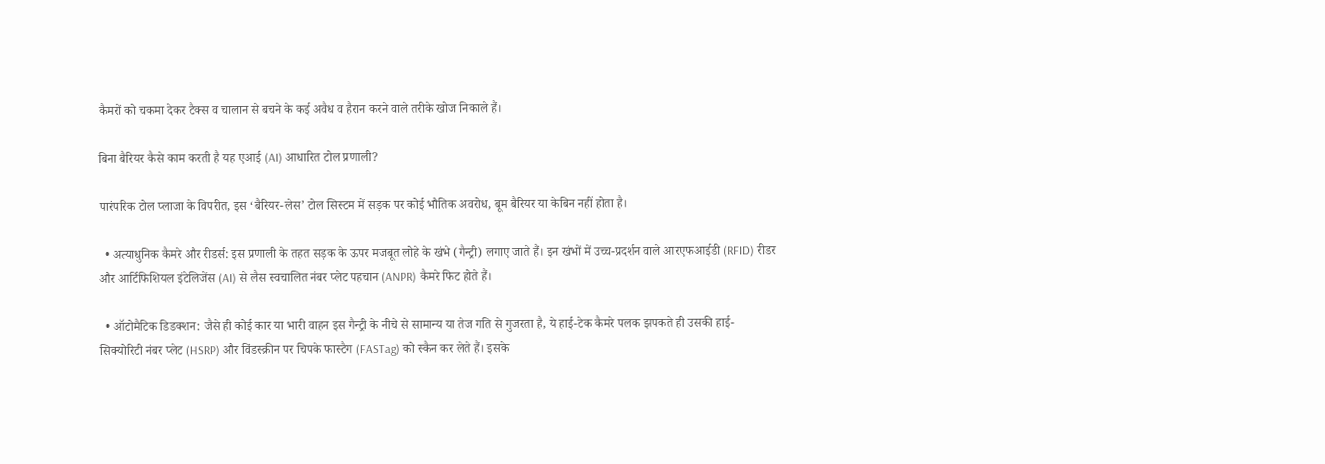कैमरों को चकमा देकर टैक्स व चालान से बचने के कई अवैध व हैरान करने वाले तरीके खोज निकाले हैं।

बिना बैरियर कैसे काम करती है यह एआई (AI) आधारित टोल प्रणाली?

पारंपरिक टोल प्लाजा के विपरीत, इस ‘बैरियर-लेस’ टोल सिस्टम में सड़क पर कोई भौतिक अवरोध, बूम बैरियर या केबिन नहीं होता है।

  • अत्याधुनिक कैमरे और रीडर्स: इस प्रणाली के तहत सड़क के ऊपर मजबूत लोहे के खंभे (गैन्ट्री) लगाए जाते हैं। इन खंभों में उच्च-प्रदर्शन वाले आरएफआईडी (RFID) रीडर और आर्टिफिशियल इंटेलिजेंस (AI) से लैस स्वचालित नंबर प्लेट पहचान (ANPR) कैमरे फिट होते हैं।

  • ऑटोमैटिक डिडक्शन: जैसे ही कोई कार या भारी वाहन इस गैन्ट्री के नीचे से सामान्य या तेज गति से गुजरता है, ये हाई-टेक कैमरे पलक झपकते ही उसकी हाई-सिक्योरिटी नंबर प्लेट (HSRP) और विंडस्क्रीन पर चिपके फास्टैग (FASTag) को स्कैन कर लेते हैं। इसके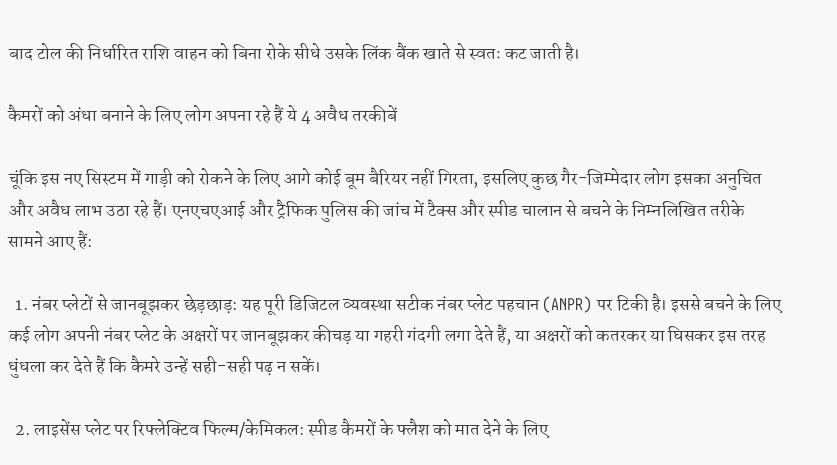बाद टोल की निर्धारित राशि वाहन को बिना रोके सीधे उसके लिंक बैंक खाते से स्वतः कट जाती है।

कैमरों को अंधा बनाने के लिए लोग अपना रहे हैं ये 4 अवैध तरकीबें

चूंकि इस नए सिस्टम में गाड़ी को रोकने के लिए आगे कोई बूम बैरियर नहीं गिरता, इसलिए कुछ गैर-जिम्मेदार लोग इसका अनुचित और अवैध लाभ उठा रहे हैं। एनएचएआई और ट्रैफिक पुलिस की जांच में टैक्स और स्पीड चालान से बचने के निम्नलिखित तरीके सामने आए हैं:

  1. नंबर प्लेटों से जानबूझकर छेड़छाड़: यह पूरी डिजिटल व्यवस्था सटीक नंबर प्लेट पहचान (ANPR) पर टिकी है। इससे बचने के लिए कई लोग अपनी नंबर प्लेट के अक्षरों पर जानबूझकर कीचड़ या गहरी गंदगी लगा देते हैं, या अक्षरों को कतरकर या घिसकर इस तरह धुंधला कर देते हैं कि कैमरे उन्हें सही-सही पढ़ न सकें।

  2. लाइसेंस प्लेट पर रिफ्लेक्टिव फिल्म/केमिकल: स्पीड कैमरों के फ्लैश को मात देने के लिए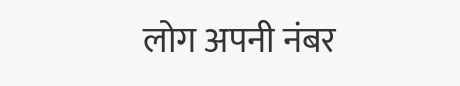लोग अपनी नंबर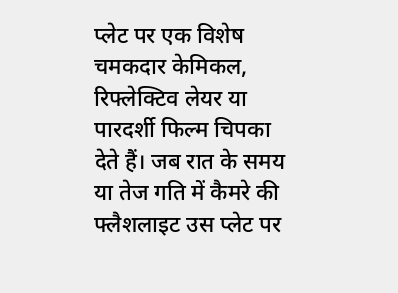प्लेट पर एक विशेष चमकदार केमिकल, रिफ्लेक्टिव लेयर या पारदर्शी फिल्म चिपका देते हैं। जब रात के समय या तेज गति में कैमरे की फ्लैशलाइट उस प्लेट पर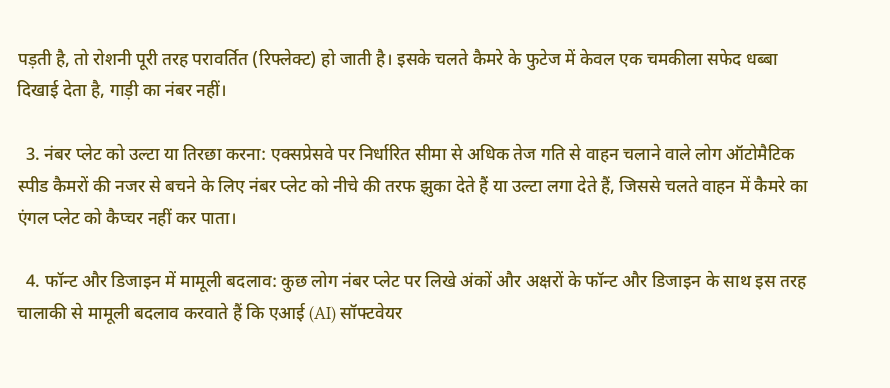पड़ती है, तो रोशनी पूरी तरह परावर्तित (रिफ्लेक्ट) हो जाती है। इसके चलते कैमरे के फुटेज में केवल एक चमकीला सफेद धब्बा दिखाई देता है, गाड़ी का नंबर नहीं।

  3. नंबर प्लेट को उल्टा या तिरछा करना: एक्सप्रेसवे पर निर्धारित सीमा से अधिक तेज गति से वाहन चलाने वाले लोग ऑटोमैटिक स्पीड कैमरों की नजर से बचने के लिए नंबर प्लेट को नीचे की तरफ झुका देते हैं या उल्टा लगा देते हैं, जिससे चलते वाहन में कैमरे का एंगल प्लेट को कैप्चर नहीं कर पाता।

  4. फॉन्ट और डिजाइन में मामूली बदलाव: कुछ लोग नंबर प्लेट पर लिखे अंकों और अक्षरों के फॉन्ट और डिजाइन के साथ इस तरह चालाकी से मामूली बदलाव करवाते हैं कि एआई (AI) सॉफ्टवेयर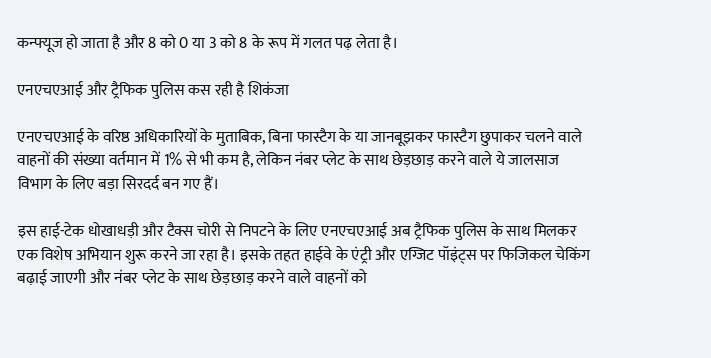कन्फ्यूज हो जाता है और 8 को 0 या 3 को 8 के रूप में गलत पढ़ लेता है।

एनएचएआई और ट्रैफिक पुलिस कस रही है शिकंजा

एनएचएआई के वरिष्ठ अधिकारियों के मुताबिक, बिना फास्टैग के या जानबूझकर फास्टैग छुपाकर चलने वाले वाहनों की संख्या वर्तमान में 1% से भी कम है, लेकिन नंबर प्लेट के साथ छेड़छाड़ करने वाले ये जालसाज विभाग के लिए बड़ा सिरदर्द बन गए हैं।

इस हाई-टेक धोखाधड़ी और टैक्स चोरी से निपटने के लिए एनएचएआई अब ट्रैफिक पुलिस के साथ मिलकर एक विशेष अभियान शुरू करने जा रहा है। इसके तहत हाईवे के एंट्री और एग्जिट पॉइंट्स पर फिजिकल चेकिंग बढ़ाई जाएगी और नंबर प्लेट के साथ छेड़छाड़ करने वाले वाहनों को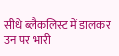सीधे ब्लैकलिस्ट में डालकर उन पर भारी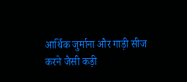आर्थिक जुर्माना और गाड़ी सीज करने जैसी कड़ी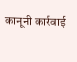कानूनी कार्रवाई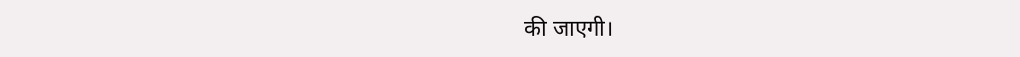की जाएगी।